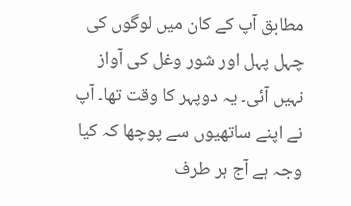مطابق آپ کے کان میں لوگوں کی چہل پہل اور شور وغل کی آواز نہیں آئی۔ یہ دوپہر کا وقت تھا۔ آپ نے اپنے ساتھیوں سے پوچھا کہ کیا وجہ ہے آج ہر طرف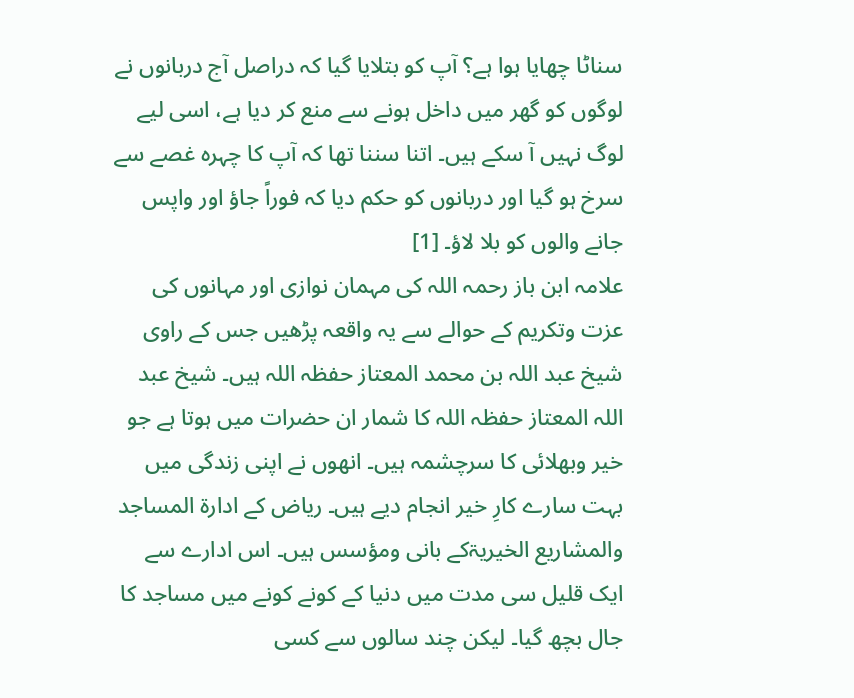سناٹا چھایا ہوا ہے؟ آپ کو بتلایا گیا کہ دراصل آج دربانوں نے لوگوں کو گھر میں داخل ہونے سے منع کر دیا ہے، اسی لیے لوگ نہیں آ سکے ہیں۔ اتنا سننا تھا کہ آپ کا چہرہ غصے سے سرخ ہو گیا اور دربانوں کو حکم دیا کہ فوراً جاؤ اور واپس جانے والوں کو بلا لاؤ۔ [1]
علامہ ابن باز رحمہ اللہ کی مہمان نوازی اور مہانوں کی عزت وتکریم کے حوالے سے یہ واقعہ پڑھیں جس کے راوی شیخ عبد اللہ بن محمد المعتاز حفظہ اللہ ہیں۔ شیخ عبد اللہ المعتاز حفظہ اللہ کا شمار ان حضرات میں ہوتا ہے جو خیر وبھلائی کا سرچشمہ ہیں۔ انھوں نے اپنی زندگی میں بہت سارے کارِ خیر انجام دیے ہیں۔ ریاض کے ادارۃ المساجد والمشاریع الخیریۃکے بانی ومؤسس ہیں۔ اس ادارے سے ایک قلیل سی مدت میں دنیا کے کونے کونے میں مساجد کا جال بچھ گیا۔ لیکن چند سالوں سے کسی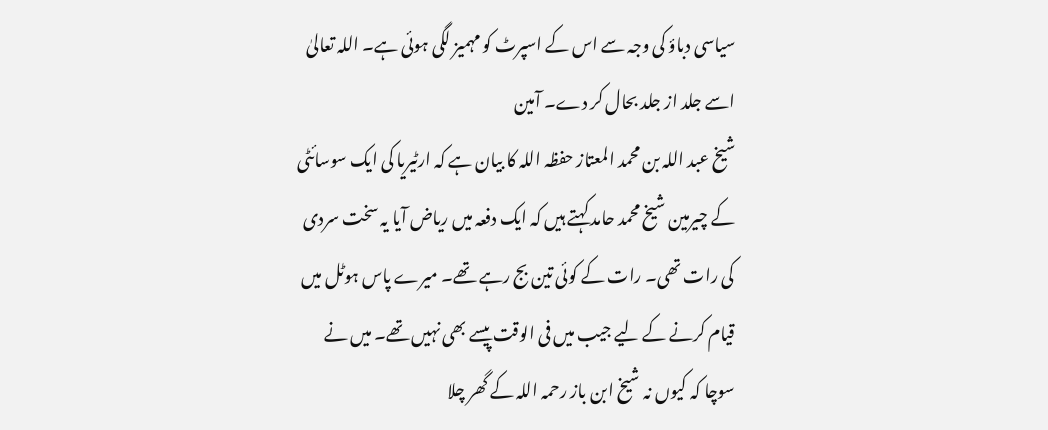سیاسی دباؤ کی وجہ سے اس کے اسپرٹ کو مہمیز لگی ہوئی ہے۔ اللہ تعالیٰ اسے جلد از جلد بحال کر دے۔ آمین
شیخ عبد اللہ بن محمد المعتاز حفظہ اللہ کا بیان ہے کہ ارٹیریا کی ایک سوسائٹی کے چیرمین شیخ محمد حامد کہتے ہیں کہ ایک دفعہ میں ریاض آیا یہ سخت سردی کی رات تھی۔ رات کے کوئی تین بج رہے تھے۔ میرے پاس ہوٹل میں قیام کرنے کے لیے جیب میں فی الوقت پیسے بھی نہیں تھے۔ میں نے سوچا کہ کیوں نہ شیخ ابن باز رحمہ اللہ کے گھر چلا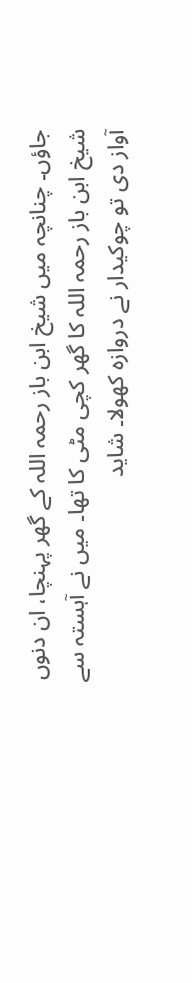جاؤں۔ چنانچہ میں شیخ ابن باز رحمہ اللہ کے گھر پہنچا، ان دنوں شیخ ابن باز رحمہ اللہ کا گھر کچی مٹی کا تھا۔ میں نے آہستہ سے آواز دی تو چوکیدار نے دروازہ کھولا۔ شاید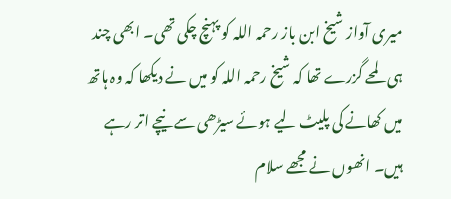میری آواز شیخ ابن باز رحمہ اللہ کو پہنچ چکی تھی۔ ابھی چند ہی لمحے گزرے تھا کہ شیخ رحمہ اللہ کو میں نے دیکھا کہ وہ ہاتھ میں کھانے کی پلیٹ لیے ہوئے سیڑھی سے نیچے اتر رہے ہیں۔ انھوں نے مجھے سلام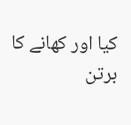کیا اور کھانے کا برتن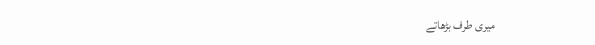میری طرف بڑھاتے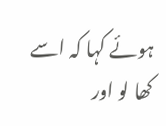ہوئے کہا کہ اسے کھا لو اور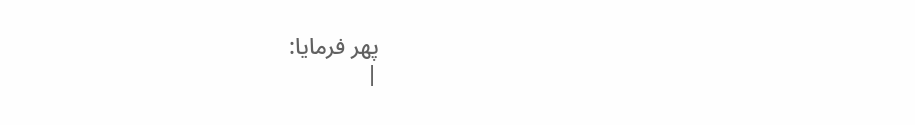پھر فرمایا:
|